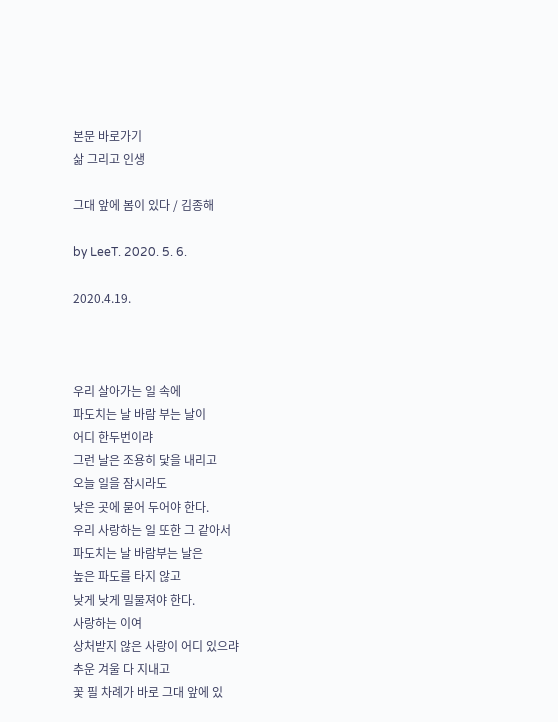본문 바로가기
삶 그리고 인생

그대 앞에 봄이 있다 / 김종해

by LeeT. 2020. 5. 6.

2020.4.19.



우리 살아가는 일 속에
파도치는 날 바람 부는 날이
어디 한두번이랴
그런 날은 조용히 닻을 내리고
오늘 일을 잠시라도
낮은 곳에 묻어 두어야 한다.
우리 사랑하는 일 또한 그 같아서
파도치는 날 바람부는 날은
높은 파도를 타지 않고
낮게 낮게 밀물져야 한다.
사랑하는 이여
상처받지 않은 사랑이 어디 있으랴
추운 겨울 다 지내고
꽃 필 차례가 바로 그대 앞에 있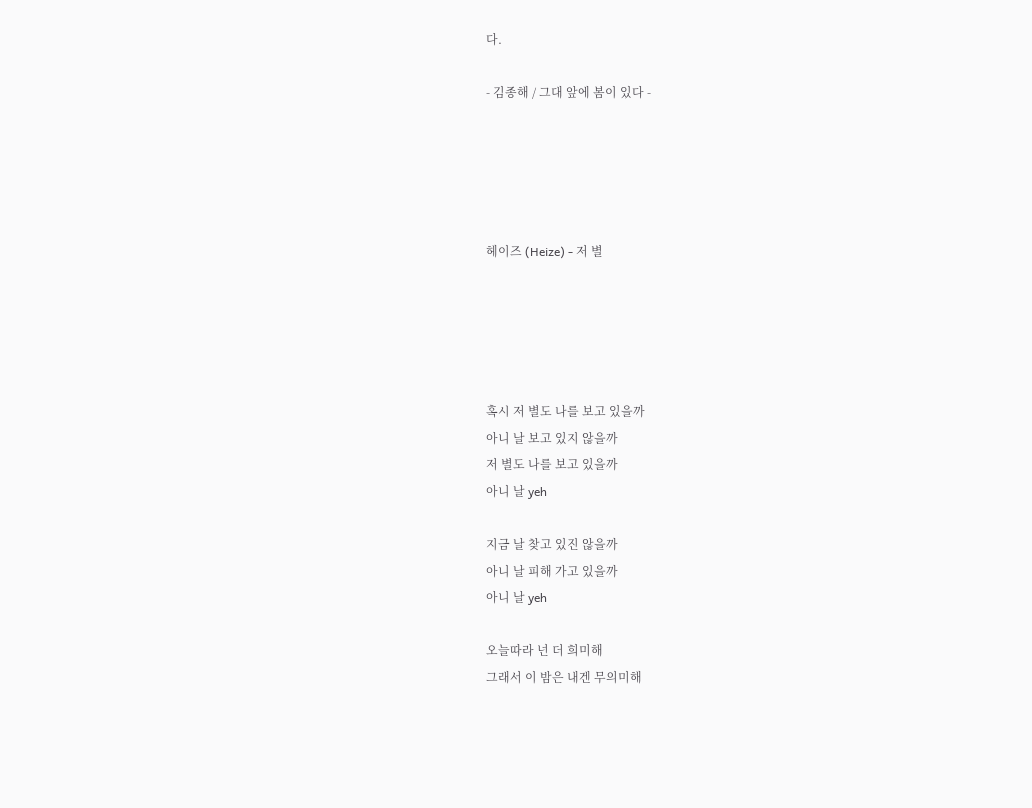다.

- 김종해 / 그대 앞에 봄이 있다 -





헤이즈 (Heize) - 저 별





혹시 저 별도 나를 보고 있을까
아니 날 보고 있지 않을까
저 별도 나를 보고 있을까
아니 날 yeh

지금 날 찾고 있진 않을까
아니 날 피해 가고 있을까
아니 날 yeh

오늘따라 넌 더 희미해
그래서 이 밤은 내겐 무의미해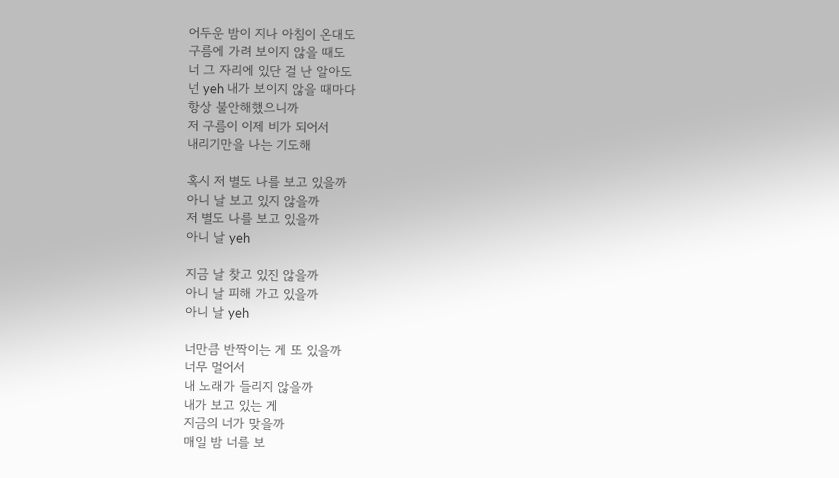어두운 밤이 지나 아침이 온대도
구름에 가려 보이지 않을 때도
너 그 자리에 있단 걸 난 알아도
넌 yeh 내가 보이지 않을 때마다
항상 불안해했으니까
저 구름이 이제 비가 되어서
내리기만을 나는 기도해

혹시 저 별도 나를 보고 있을까
아니 날 보고 있지 않을까
저 별도 나를 보고 있을까
아니 날 yeh

지금 날 찾고 있진 않을까
아니 날 피해 가고 있을까
아니 날 yeh

너만큼 반짝이는 게 또 있을까
너무 멀어서
내 노래가 들리지 않을까
내가 보고 있는 게
지금의 너가 맞을까
매일 밤 너를 보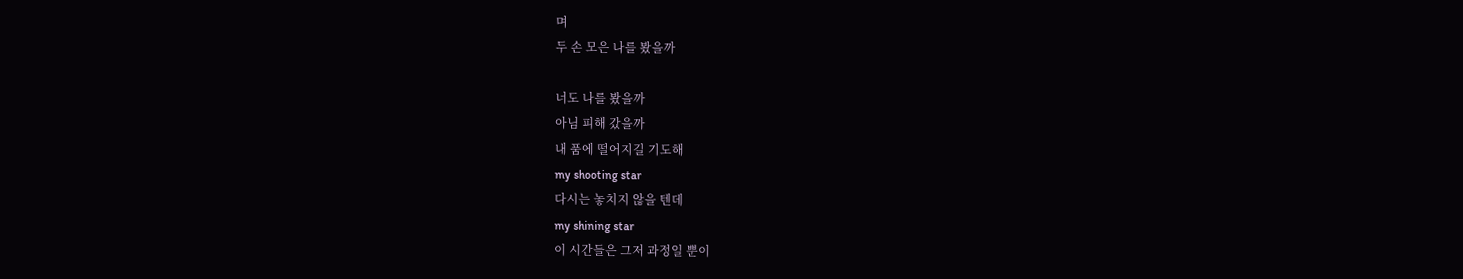며
두 손 모은 나를 봤을까

너도 나를 봤을까
아님 피해 갔을까
내 품에 떨어지길 기도해
my shooting star
다시는 놓치지 않을 텐데
my shining star
이 시간들은 그저 과정일 뿐이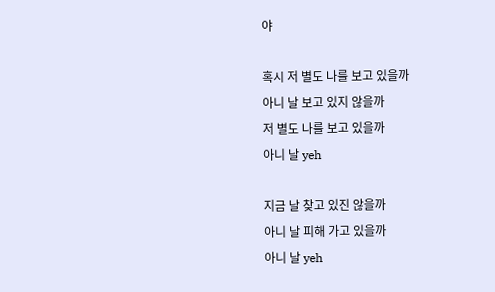야

혹시 저 별도 나를 보고 있을까
아니 날 보고 있지 않을까
저 별도 나를 보고 있을까
아니 날 yeh

지금 날 찾고 있진 않을까
아니 날 피해 가고 있을까
아니 날 yeh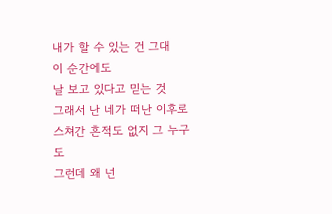내가 할 수 있는 건 그대
이 순간에도
날 보고 있다고 믿는 것
그래서 난 네가 떠난 이후로
스쳐간 흔적도 없지 그 누구도
그런데 왜 넌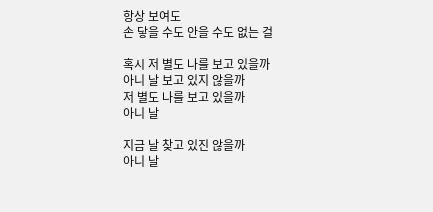항상 보여도
손 닿을 수도 안을 수도 없는 걸

혹시 저 별도 나를 보고 있을까
아니 날 보고 있지 않을까
저 별도 나를 보고 있을까
아니 날

지금 날 찾고 있진 않을까
아니 날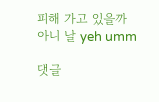피해 가고 있을까
아니 날 yeh umm

댓글